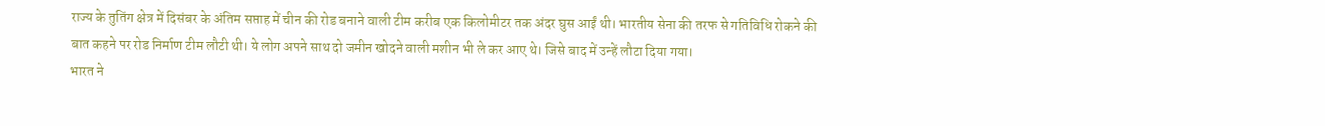राज्य के तुतिंग क्षेत्र में दिसंबर के अंतिम सप्ताह में चीन की रोड बनाने वाली टीम करीब एक किलोमीटर तक अंदर घुस आईं थी। भारतीय सेना की तरफ से गतिविधि रोकने की बात कहने पर रोड निर्माण टीम लौटी थी। ये लोग अपने साथ दो जमीन खोदने वाली मशीन भी ले कर आए थे। जिसे बाद में उन्हें लौटा दिया गया।
भारत ने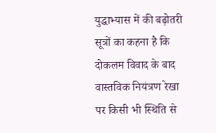युद्धाभ्यास में की बढ़ोतरी
सूत्रों का कहना है कि दोकलम विवाद के बाद वास्तविक नियंत्रण रेखा पर किसी भी स्थिति से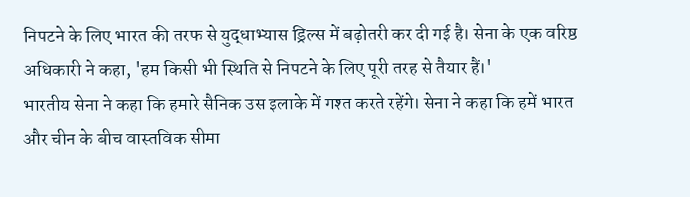निपटने के लिए भारत की तरफ से युद्धाभ्यास ड्रिल्स में बढ़ोतरी कर दी गई है। सेना के एक वरिष्ठ अधिकारी ने कहा, 'हम किसी भी स्थिति से निपटने के लिए पूरी तरह से तैयार हैं।'
भारतीय सेना ने कहा कि हमारे सैनिक उस इलाके में गश्त करते रहेंगे। सेना ने कहा कि हमें भारत और चीन के बीच वास्तविक सीमा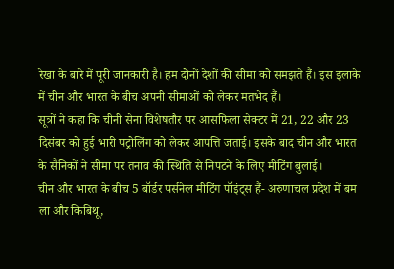रेखा के बारे में पूरी जानकारी है। हम दोनों देशों की सीमा को समझते हैं। इस इलाके में चीन और भारत के बीच अपनी सीमाओं को लेकर मतभेद हैं।
सूत्रों ने कहा कि चीनी सेना विशेषतौर पर आसफिला सेक्टर में 21, 22 और 23 दिसंबर को हुई भारी पट्रोलिंग को लेकर आपत्ति जताई। इसके बाद चीन और भारत के सैनिकों ने सीमा पर तनाव की स्थिति से निपटने के लिए मीटिंग बुलाई।
चीन और भारत के बीच 5 बॉर्डर पर्सनेल मीटिंग पॉइंट्स हैं- अरुणाचल प्रदेश में बम ला और किबिथू,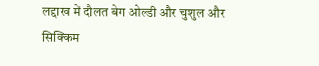लद्दाख में दौलत बेग ओल्डी और चुशुल और सिक्किम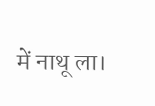में नाथू ला।